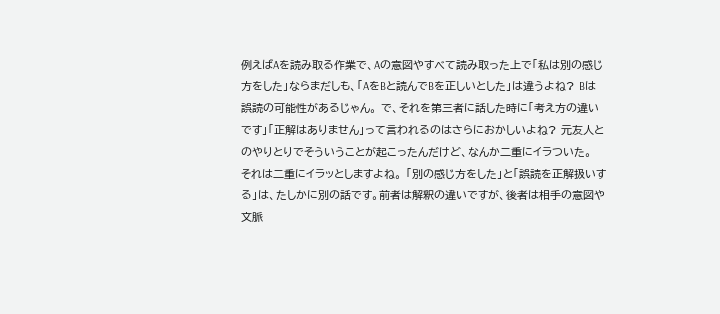例えばAを読み取る作業で、Aの意図やすべて読み取った上で「私は別の感じ方をした」ならまだしも、「AをBと読んでBを正しいとした」は違うよね? Bは誤読の可能性があるじゃん。 で、それを第三者に話した時に「考え方の違いです」「正解はありません」って言われるのはさらにおかしいよね? 元友人とのやりとりでそういうことが起こったんだけど、なんか二重にイラついた。
それは二重にイラッとしますよね。 「別の感じ方をした」と「誤読を正解扱いする」は、たしかに別の話です。前者は解釈の違いですが、後者は相手の意図や文脈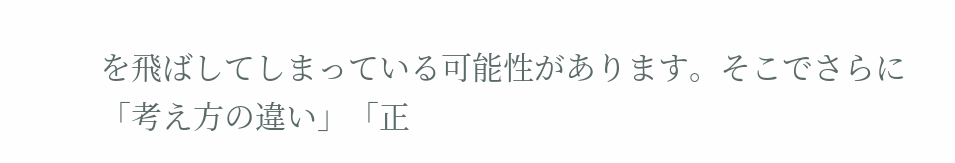を飛ばしてしまっている可能性があります。そこでさらに「考え方の違い」「正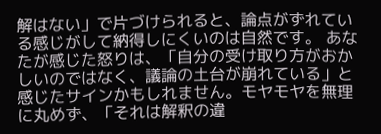解はない」で片づけられると、論点がずれている感じがして納得しにくいのは自然です。 あなたが感じた怒りは、「自分の受け取り方がおかしいのではなく、議論の土台が崩れている」と感じたサインかもしれません。モヤモヤを無理に丸めず、「それは解釈の違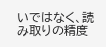いではなく、読み取りの精度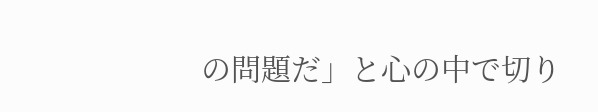の問題だ」と心の中で切り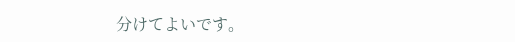分けてよいです。